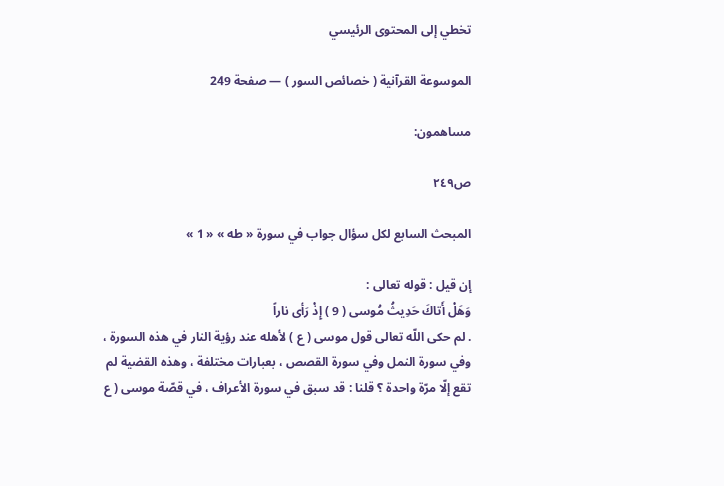تخطي إلى المحتوى الرئيسي

الموسوعة القرآنية ( خصائص السور ) — صفحة 249

مساهمون:

ص٢٤٩

المبحث السابع لكل سؤال جواب في سورة « طه » « 1 »

إن قيل : قوله تعالى :
وَهَلْ أَتاكَ حَدِيثُ مُوسى ( 9 ) إِذْ رَأى ناراً
. لم حكى اللّه تعالى قول موسى ( ع ) لأهله عند رؤية النار في هذه السورة ، وفي سورة النمل وفي سورة القصص ، بعبارات مختلفة ، وهذه القضية لم تقع إلّا مرّة واحدة ؟ قلنا : قد سبق في سورة الأعراف ، في قصّة موسى ( ع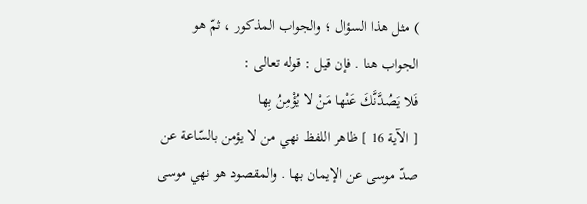) مثل هذا السؤال ؛ والجواب المذكور ، ثمّ هو الجواب هنا . فإن قيل : قوله تعالى :
فَلا يَصُدَّنَّكَ عَنْها مَنْ لا يُؤْمِنُ بِها
[ الآية 16 ] ظاهر اللفظ نهي من لا يؤمن بالسّاعة عن صدّ موسى عن الإيمان بها . والمقصود هو نهي موسى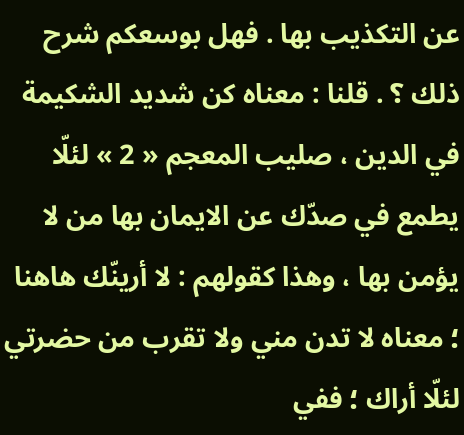عن التكذيب بها . فهل بوسعكم شرح ذلك ؟ . قلنا : معناه كن شديد الشكيمة في الدين ، صليب المعجم « 2 » لئلّا يطمع في صدّك عن الايمان بها من لا يؤمن بها ، وهذا كقولهم : لا أرينّك هاهنا ؛ معناه لا تدن مني ولا تقرب من حضرتي لئلّا أراك ؛ ففي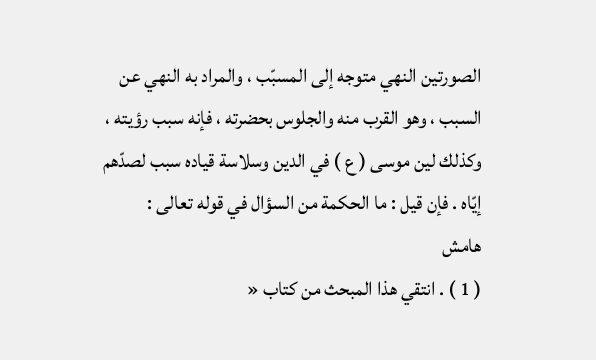الصورتين النهي متوجه إلى المسبّب ، والمراد به النهي عن السبب ، وهو القرب منه والجلوس بحضرته ، فإنه سبب رؤيته ، وكذلك لين موسى ( ع ) في الدين وسلاسة قياده سبب لصدّهم إيّاه . فإن قيل : ما الحكمة من السؤال في قوله تعالى :
هامش
( 1 ) . انتقي هذا المبحث من كتاب «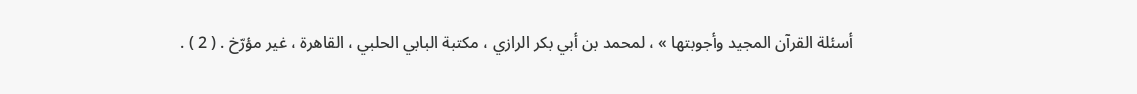أسئلة القرآن المجيد وأجوبتها » ، لمحمد بن أبي بكر الرازي ، مكتبة البابي الحلبي ، القاهرة ، غير مؤرّخ . ( 2 ) .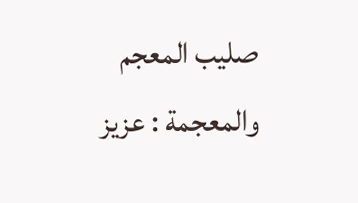صليب المعجم والمعجمة : عزيز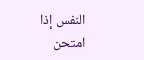النفس إذا امتحن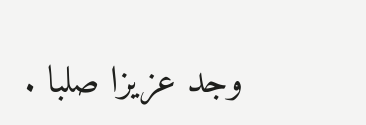وجد عزيزا صلبا .